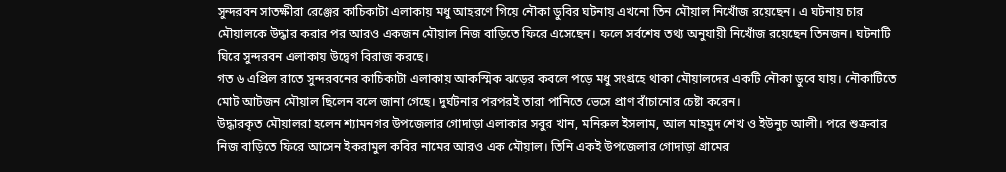সুন্দরবন সাতক্ষীরা রেঞ্জের কাচিকাটা এলাকায় মধু আহরণে গিয়ে নৌকা ডুবির ঘটনায় এখনো তিন মৌয়াল নিখোঁজ রয়েছেন। এ ঘটনায় চার মৌয়ালকে উদ্ধার করার পর আরও একজন মৌয়াল নিজ বাড়িতে ফিরে এসেছেন। ফলে সর্বশেষ তথ্য অনুযায়ী নিখোঁজ রয়েছেন তিনজন। ঘটনাটি ঘিরে সুন্দরবন এলাকায় উদ্বেগ বিরাজ করছে।
গত ৬ এপ্রিল রাতে সুন্দরবনের কাচিকাটা এলাকায় আকস্মিক ঝড়ের কবলে পড়ে মধু সংগ্রহে থাকা মৌয়ালদের একটি নৌকা ডুবে যায়। নৌকাটিতে মোট আটজন মৌয়াল ছিলেন বলে জানা গেছে। দুর্ঘটনার পরপরই তারা পানিতে ভেসে প্রাণ বাঁচানোর চেষ্টা করেন।
উদ্ধারকৃত মৌয়ালরা হলেন শ্যামনগর উপজেলার গোদাড়া এলাকার সবুর খান, মনিরুল ইসলাম, আল মাহমুদ শেখ ও ইউনুচ আলী। পরে শুক্রবার নিজ বাড়িতে ফিরে আসেন ইকরামুল কবির নামের আরও এক মৌয়াল। তিনি একই উপজেলার গোদাড়া গ্রামের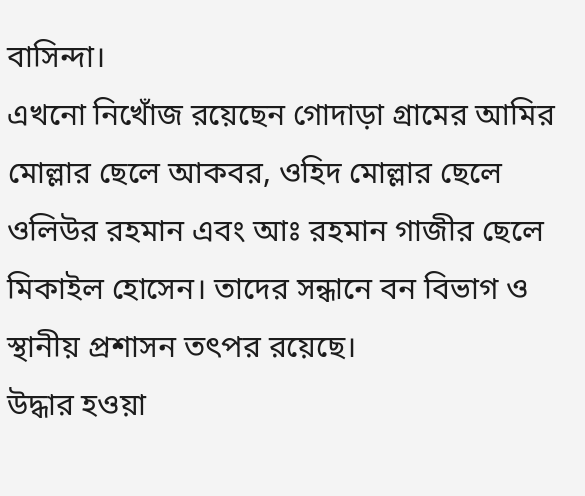বাসিন্দা।
এখনো নিখোঁজ রয়েছেন গোদাড়া গ্রামের আমির মোল্লার ছেলে আকবর, ওহিদ মোল্লার ছেলে ওলিউর রহমান এবং আঃ রহমান গাজীর ছেলে মিকাইল হোসেন। তাদের সন্ধানে বন বিভাগ ও স্থানীয় প্রশাসন তৎপর রয়েছে।
উদ্ধার হওয়া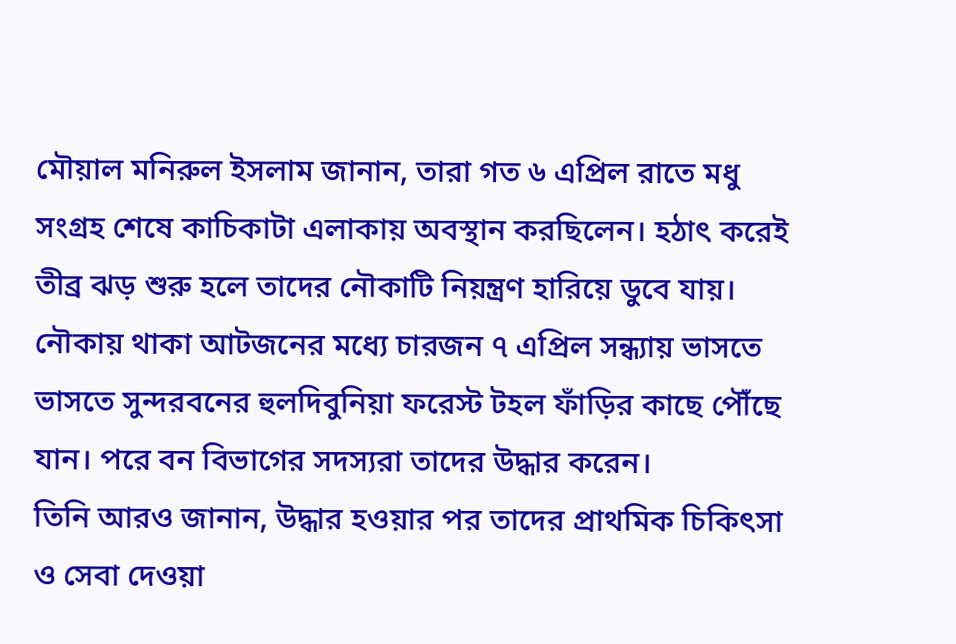মৌয়াল মনিরুল ইসলাম জানান, তারা গত ৬ এপ্রিল রাতে মধু সংগ্রহ শেষে কাচিকাটা এলাকায় অবস্থান করছিলেন। হঠাৎ করেই তীব্র ঝড় শুরু হলে তাদের নৌকাটি নিয়ন্ত্রণ হারিয়ে ডুবে যায়। নৌকায় থাকা আটজনের মধ্যে চারজন ৭ এপ্রিল সন্ধ্যায় ভাসতে ভাসতে সুন্দরবনের হুলদিবুনিয়া ফরেস্ট টহল ফাঁড়ির কাছে পৌঁছে যান। পরে বন বিভাগের সদস্যরা তাদের উদ্ধার করেন।
তিনি আরও জানান, উদ্ধার হওয়ার পর তাদের প্রাথমিক চিকিৎসা ও সেবা দেওয়া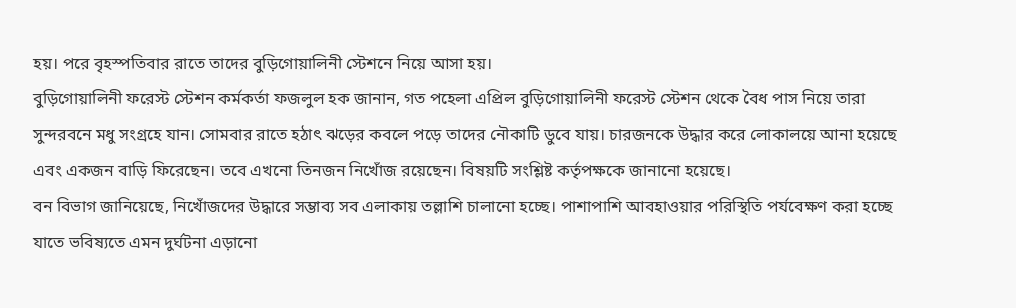হয়। পরে বৃহস্পতিবার রাতে তাদের বুড়িগোয়ালিনী স্টেশনে নিয়ে আসা হয়।
বুড়িগোয়ালিনী ফরেস্ট স্টেশন কর্মকর্তা ফজলুল হক জানান, গত পহেলা এপ্রিল বুড়িগোয়ালিনী ফরেস্ট স্টেশন থেকে বৈধ পাস নিয়ে তারা সুন্দরবনে মধু সংগ্রহে যান। সোমবার রাতে হঠাৎ ঝড়ের কবলে পড়ে তাদের নৌকাটি ডুবে যায়। চারজনকে উদ্ধার করে লোকালয়ে আনা হয়েছে এবং একজন বাড়ি ফিরেছেন। তবে এখনো তিনজন নিখোঁজ রয়েছেন। বিষয়টি সংশ্লিষ্ট কর্তৃপক্ষকে জানানো হয়েছে।
বন বিভাগ জানিয়েছে, নিখোঁজদের উদ্ধারে সম্ভাব্য সব এলাকায় তল্লাশি চালানো হচ্ছে। পাশাপাশি আবহাওয়ার পরিস্থিতি পর্যবেক্ষণ করা হচ্ছে যাতে ভবিষ্যতে এমন দুর্ঘটনা এড়ানো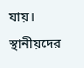যায়।
স্থানীয়দের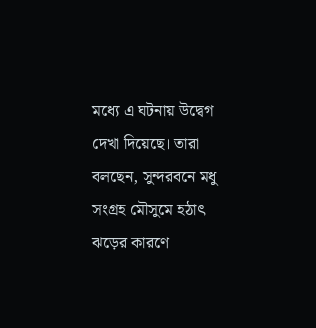মধ্যে এ ঘটনায় উদ্বেগ দেখা দিয়েছে। তারা বলছেন, সুন্দরবনে মধু সংগ্রহ মৌসুমে হঠাৎ ঝড়ের কারণে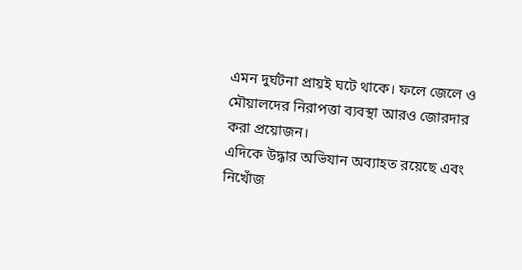এমন দুর্ঘটনা প্রায়ই ঘটে থাকে। ফলে জেলে ও মৌয়ালদের নিরাপত্তা ব্যবস্থা আরও জোরদার করা প্রয়োজন।
এদিকে উদ্ধার অভিযান অব্যাহত রয়েছে এবং নিখোঁজ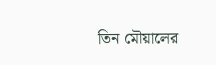তিন মৌয়ালের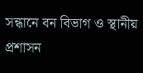সন্ধানে বন বিভাগ ও স্থানীয় প্রশাসন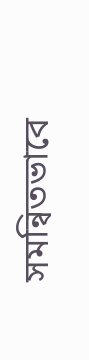সমন্বিতভাবে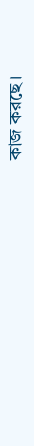কাজ করছে।